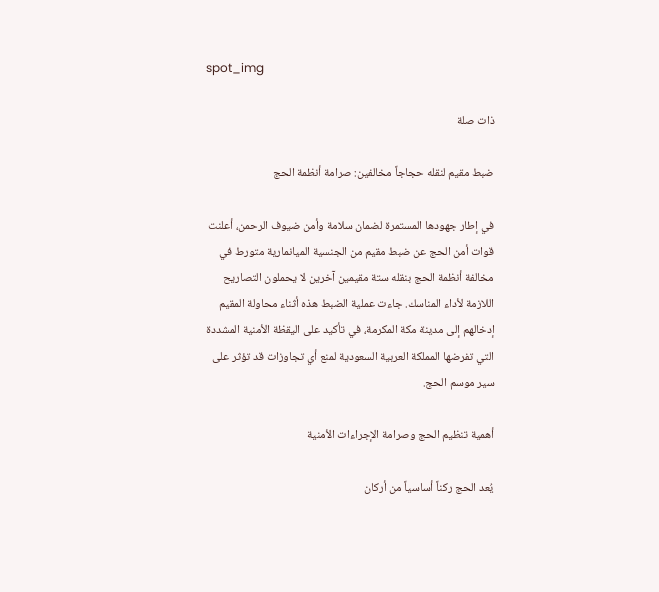spot_img

ذات صلة

ضبط مقيم لنقله حجاجاً مخالفين: صرامة أنظمة الحج

في إطار جهودها المستمرة لضمان سلامة وأمن ضيوف الرحمن، أعلنت قوات أمن الحج عن ضبط مقيم من الجنسية الميانمارية متورط في مخالفة أنظمة الحج بنقله ستة مقيمين آخرين لا يحملون التصاريح اللازمة لأداء المناسك. جاءت عملية الضبط هذه أثناء محاولة المقيم إدخالهم إلى مدينة مكة المكرمة، في تأكيد على اليقظة الأمنية المشددة التي تفرضها المملكة العربية السعودية لمنع أي تجاوزات قد تؤثر على سير موسم الحج.

أهمية تنظيم الحج وصرامة الإجراءات الأمنية

يُعد الحج ركناً أساسياً من أركان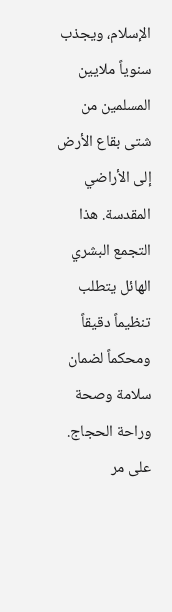الإسلام، ويجذب سنوياً ملايين المسلمين من شتى بقاع الأرض إلى الأراضي المقدسة. هذا التجمع البشري الهائل يتطلب تنظيماً دقيقاً ومحكماً لضمان سلامة وصحة وراحة الحجاج. على مر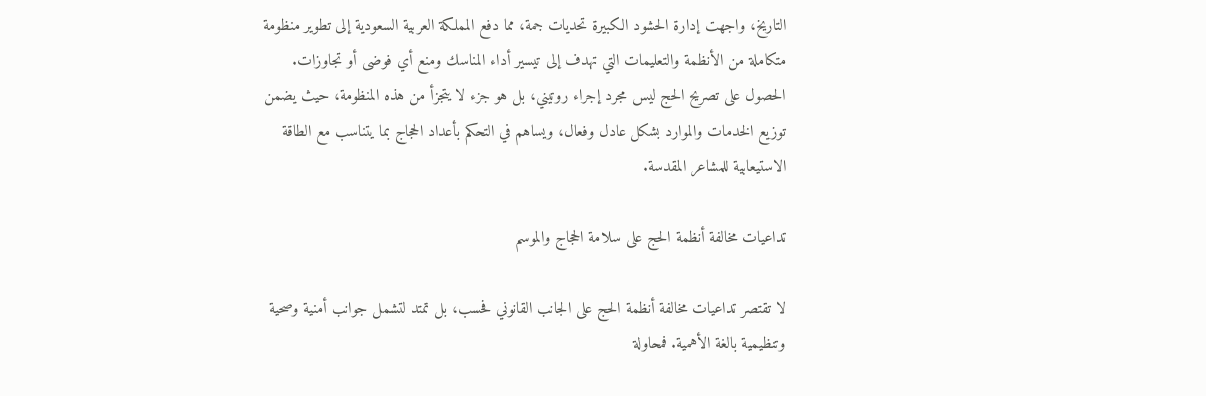التاريخ، واجهت إدارة الحشود الكبيرة تحديات جمة، مما دفع المملكة العربية السعودية إلى تطوير منظومة متكاملة من الأنظمة والتعليمات التي تهدف إلى تيسير أداء المناسك ومنع أي فوضى أو تجاوزات. الحصول على تصريح الحج ليس مجرد إجراء روتيني، بل هو جزء لا يتجزأ من هذه المنظومة، حيث يضمن توزيع الخدمات والموارد بشكل عادل وفعال، ويساهم في التحكم بأعداد الحجاج بما يتناسب مع الطاقة الاستيعابية للمشاعر المقدسة.

تداعيات مخالفة أنظمة الحج على سلامة الحجاج والموسم

لا تقتصر تداعيات مخالفة أنظمة الحج على الجانب القانوني فحسب، بل تمتد لتشمل جوانب أمنية وصحية وتنظيمية بالغة الأهمية. فمحاولة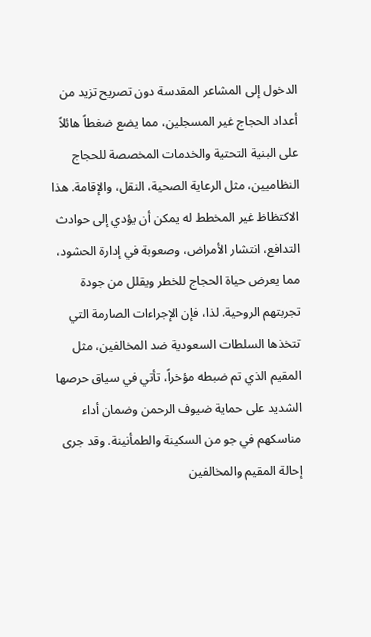الدخول إلى المشاعر المقدسة دون تصريح تزيد من أعداد الحجاج غير المسجلين، مما يضع ضغطاً هائلاً على البنية التحتية والخدمات المخصصة للحجاج النظاميين، مثل الرعاية الصحية، النقل، والإقامة. هذا الاكتظاظ غير المخطط له يمكن أن يؤدي إلى حوادث التدافع، انتشار الأمراض، وصعوبة في إدارة الحشود، مما يعرض حياة الحجاج للخطر ويقلل من جودة تجربتهم الروحية. لذا، فإن الإجراءات الصارمة التي تتخذها السلطات السعودية ضد المخالفين، مثل المقيم الذي تم ضبطه مؤخراً، تأتي في سياق حرصها الشديد على حماية ضيوف الرحمن وضمان أداء مناسكهم في جو من السكينة والطمأنينة. وقد جرى إحالة المقيم والمخالفين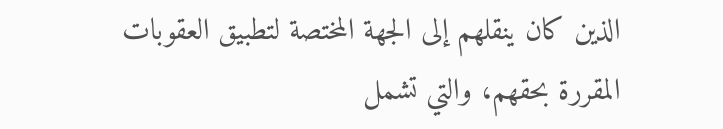الذين كان ينقلهم إلى الجهة المختصة لتطبيق العقوبات المقررة بحقهم، والتي تشمل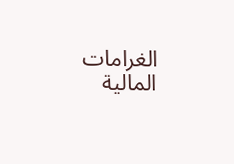الغرامات المالية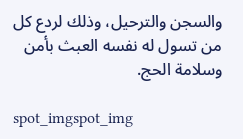والسجن والترحيل، وذلك لردع كل من تسول له نفسه العبث بأمن وسلامة الحج.

spot_imgspot_img